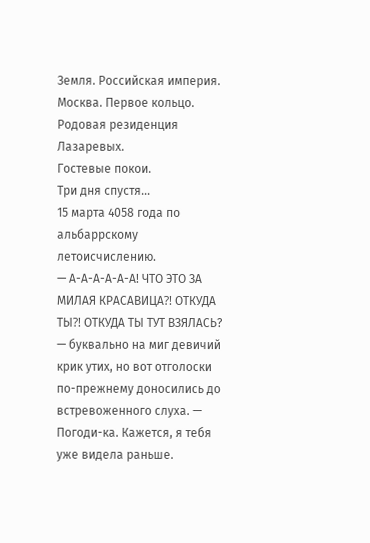Земля. Российская империя.
Москва. Первое кольцо.
Родовая резиденция Лазаревых.
Гостевые покои.
Три дня спустя…
15 марта 4058 года по альбаррскому летоисчислению.
— А-А-А-А-А-А! ЧТО ЭТО ЗА МИЛАЯ КРАСАВИЦА⁈ ОТКУДА ТЫ⁈ ОТКУДА ТЫ ТУТ ВЗЯЛАСЬ? — буквально на миг девичий крик утих, но вот отголоски по-прежнему доносились до встревоженного слуха. — Погоди-ка. Кажется, я тебя уже видела раньше.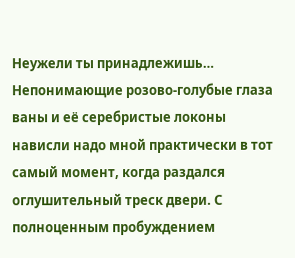Неужели ты принадлежишь…
Непонимающие розово-голубые глаза ваны и её серебристые локоны нависли надо мной практически в тот самый момент, когда раздался оглушительный треск двери. С полноценным пробуждением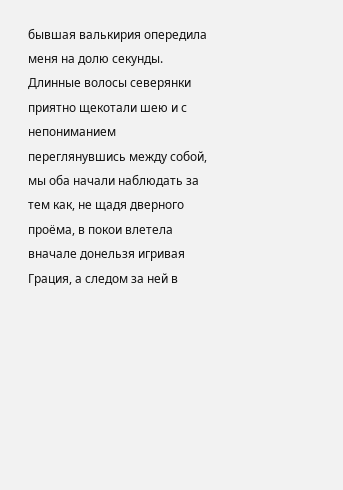бывшая валькирия опередила меня на долю секунды. Длинные волосы северянки приятно щекотали шею и с непониманием переглянувшись между собой, мы оба начали наблюдать за тем как, не щадя дверного проёма, в покои влетела вначале донельзя игривая Грация, а следом за ней в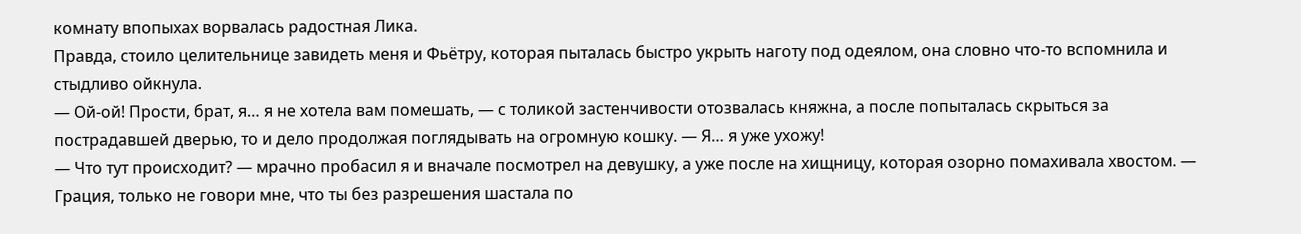комнату впопыхах ворвалась радостная Лика.
Правда, стоило целительнице завидеть меня и Фьётру, которая пыталась быстро укрыть наготу под одеялом, она словно что-то вспомнила и стыдливо ойкнула.
— Ой-ой! Прости, брат, я… я не хотела вам помешать, — с толикой застенчивости отозвалась княжна, а после попыталась скрыться за пострадавшей дверью, то и дело продолжая поглядывать на огромную кошку. — Я… я уже ухожу!
— Что тут происходит? — мрачно пробасил я и вначале посмотрел на девушку, а уже после на хищницу, которая озорно помахивала хвостом. — Грация, только не говори мне, что ты без разрешения шастала по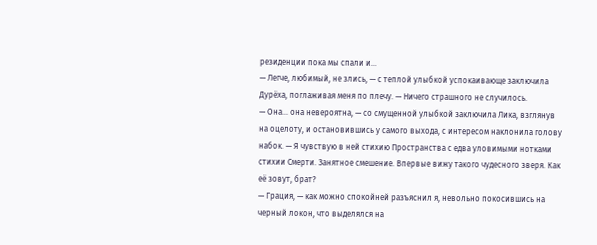резиденции пока мы спали и…
— Легче, любимый, не злись, — с теплой улыбкой успокаивающе заключила Дурёха, поглаживая меня по плечу. — Ничего страшного не случилось.
— Она… она невероятна, — со смущенной улыбкой заключила Лика, взглянув на оцелоту, и остановившись у самого выхода, с интересом наклонила голову набок. — Я чувствую в ней стихию Пространства с едва уловимыми нотками стихии Смерти. Занятное смешение. Впервые вижу такого чудесного зверя. Как её зовут, брат?
— Грация, — как можно спокойней разъяснил я, невольно покосившись на черный локон, что выделялся на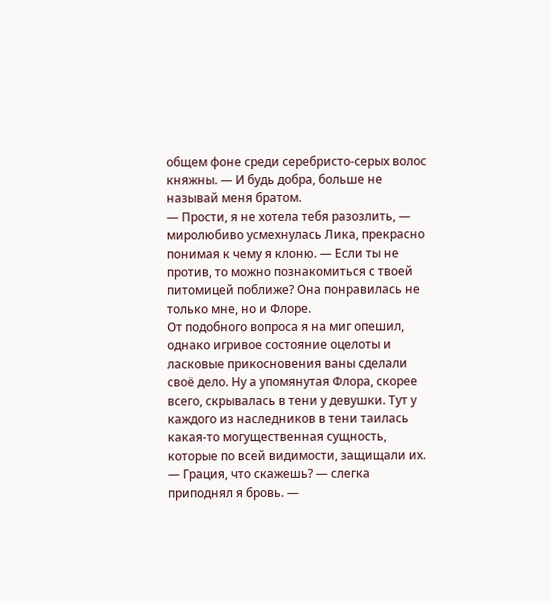общем фоне среди серебристо-серых волос княжны. — И будь добра, больше не называй меня братом.
— Прости, я не хотела тебя разозлить, — миролюбиво усмехнулась Лика, прекрасно понимая к чему я клоню. — Если ты не против, то можно познакомиться с твоей питомицей поближе? Она понравилась не только мне, но и Флоре.
От подобного вопроса я на миг опешил, однако игривое состояние оцелоты и ласковые прикосновения ваны сделали своё дело. Ну а упомянутая Флора, скорее всего, скрывалась в тени у девушки. Тут у каждого из наследников в тени таилась какая-то могущественная сущность, которые по всей видимости, защищали их.
— Грация, что скажешь? — слегка приподнял я бровь. —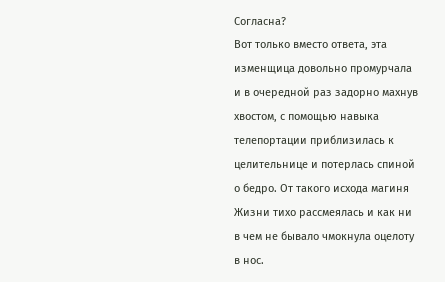Согласна?
Вот только вместо ответа, эта изменщица довольно промурчала и в очередной раз задорно махнув хвостом, с помощью навыка телепортации приблизилась к целительнице и потерлась спиной о бедро. От такого исхода магиня Жизни тихо рассмеялась и как ни в чем не бывало чмокнула оцелоту в нос.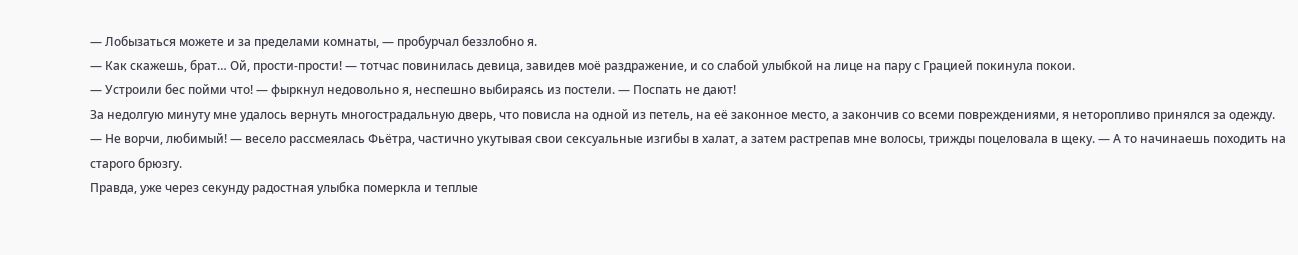— Лобызаться можете и за пределами комнаты, — пробурчал беззлобно я.
— Как скажешь, брат… Ой, прости-прости! — тотчас повинилась девица, завидев моё раздражение, и со слабой улыбкой на лице на пару с Грацией покинула покои.
— Устроили бес пойми что! — фыркнул недовольно я, неспешно выбираясь из постели. — Поспать не дают!
За недолгую минуту мне удалось вернуть многострадальную дверь, что повисла на одной из петель, на её законное место, а закончив со всеми повреждениями, я неторопливо принялся за одежду.
— Не ворчи, любимый! — весело рассмеялась Фьётра, частично укутывая свои сексуальные изгибы в халат, а затем растрепав мне волосы, трижды поцеловала в щеку. — А то начинаешь походить на старого брюзгу.
Правда, уже через секунду радостная улыбка померкла и теплые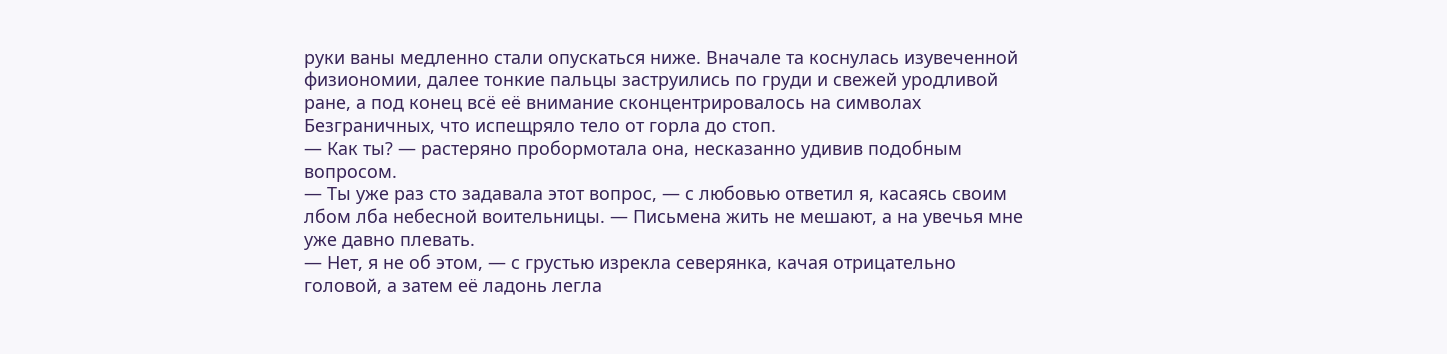руки ваны медленно стали опускаться ниже. Вначале та коснулась изувеченной физиономии, далее тонкие пальцы заструились по груди и свежей уродливой ране, а под конец всё её внимание сконцентрировалось на символах Безграничных, что испещряло тело от горла до стоп.
— Как ты? — растеряно пробормотала она, несказанно удивив подобным вопросом.
— Ты уже раз сто задавала этот вопрос, — с любовью ответил я, касаясь своим лбом лба небесной воительницы. — Письмена жить не мешают, а на увечья мне уже давно плевать.
— Нет, я не об этом, — с грустью изрекла северянка, качая отрицательно головой, а затем её ладонь легла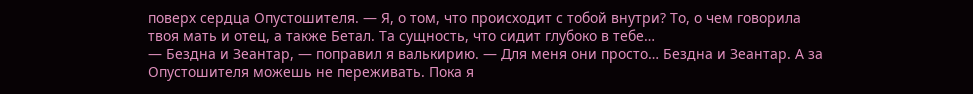поверх сердца Опустошителя. — Я, о том, что происходит с тобой внутри? То, о чем говорила твоя мать и отец, а также Бетал. Та сущность, что сидит глубоко в тебе…
— Бездна и Зеантар, — поправил я валькирию. — Для меня они просто… Бездна и Зеантар. А за Опустошителя можешь не переживать. Пока я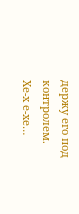держу его под контролем.
Хе-х е-хе…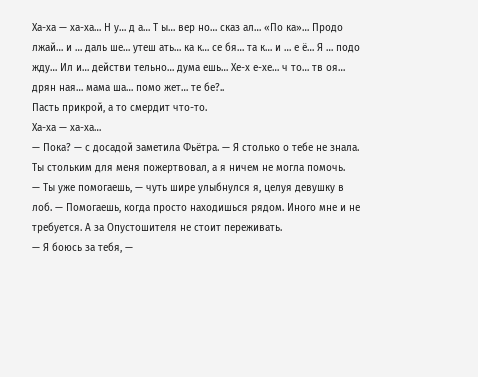Ха-ха — ха-ха… Н у… д а… Т ы… вер но… сказ ал… «По ка»… Продо лжай… и … даль ше… утеш ать… ка к… се бя… та к… и … е ё… Я … подо жду… Ил и… действи тельно… дума ешь… Хе-х е-хе… ч то… тв оя… дрян ная… мама ша… помо жет… те бе?..
Пасть прикрой, а то смердит что-то.
Ха-ха — ха-ха…
— Пока? — с досадой заметила Фьётра. — Я столько о тебе не знала. Ты стольким для меня пожертвовал, а я ничем не могла помочь.
— Ты уже помогаешь, — чуть шире улыбнулся я, целуя девушку в лоб. — Помогаешь, когда просто находишься рядом. Иного мне и не требуется. А за Опустошителя не стоит переживать.
— Я боюсь за тебя, —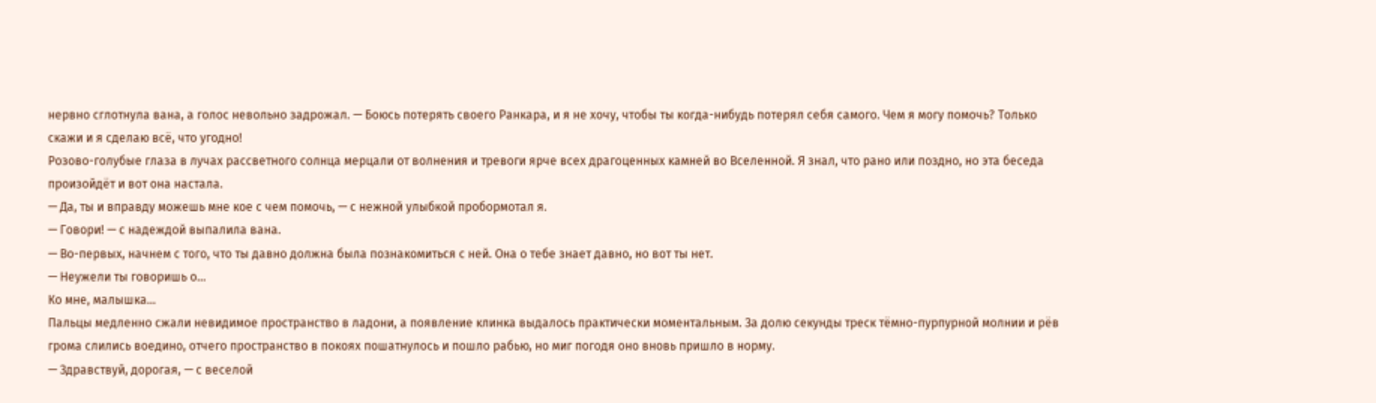нервно сглотнула вана, а голос невольно задрожал. — Боюсь потерять своего Ранкара, и я не хочу, чтобы ты когда-нибудь потерял себя самого. Чем я могу помочь? Только скажи и я сделаю всё, что угодно!
Розово-голубые глаза в лучах рассветного солнца мерцали от волнения и тревоги ярче всех драгоценных камней во Вселенной. Я знал, что рано или поздно, но эта беседа произойдёт и вот она настала.
— Да, ты и вправду можешь мне кое с чем помочь, — с нежной улыбкой пробормотал я.
— Говори! — с надеждой выпалила вана.
— Во-первых, начнем с того, что ты давно должна была познакомиться с ней. Она о тебе знает давно, но вот ты нет.
— Неужели ты говоришь о…
Ко мне, малышка…
Пальцы медленно сжали невидимое пространство в ладони, а появление клинка выдалось практически моментальным. За долю секунды треск тёмно-пурпурной молнии и рёв грома слились воедино, отчего пространство в покоях пошатнулось и пошло рабью, но миг погодя оно вновь пришло в норму.
— Здравствуй, дорогая, — с веселой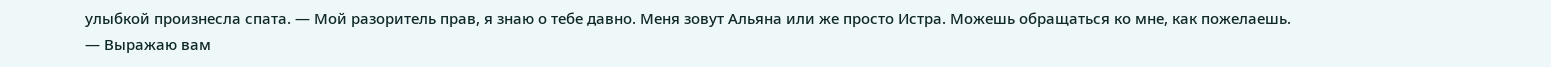улыбкой произнесла спата. — Мой разоритель прав, я знаю о тебе давно. Меня зовут Альяна или же просто Истра. Можешь обращаться ко мне, как пожелаешь.
— Выражаю вам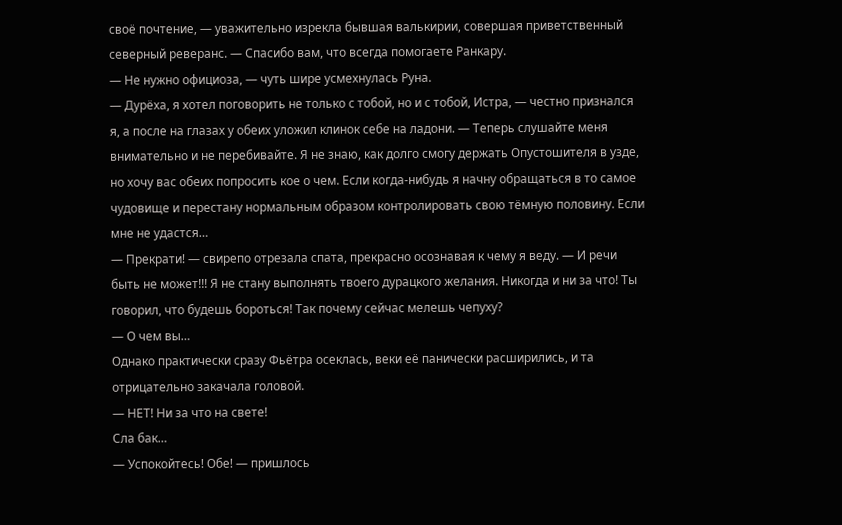своё почтение, — уважительно изрекла бывшая валькирии, совершая приветственный северный реверанс. — Спасибо вам, что всегда помогаете Ранкару.
— Не нужно официоза, — чуть шире усмехнулась Руна.
— Дурёха, я хотел поговорить не только с тобой, но и с тобой, Истра, — честно признался я, а после на глазах у обеих уложил клинок себе на ладони. — Теперь слушайте меня внимательно и не перебивайте. Я не знаю, как долго смогу держать Опустошителя в узде, но хочу вас обеих попросить кое о чем. Если когда-нибудь я начну обращаться в то самое чудовище и перестану нормальным образом контролировать свою тёмную половину. Если мне не удастся…
— Прекрати! — свирепо отрезала спата, прекрасно осознавая к чему я веду. — И речи быть не может!!! Я не стану выполнять твоего дурацкого желания. Никогда и ни за что! Ты говорил, что будешь бороться! Так почему сейчас мелешь чепуху?
— О чем вы…
Однако практически сразу Фьётра осеклась, веки её панически расширились, и та отрицательно закачала головой.
— НЕТ! Ни за что на свете!
Сла бак…
— Успокойтесь! Обе! — пришлось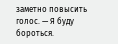заметно повысить голос. — Я буду бороться.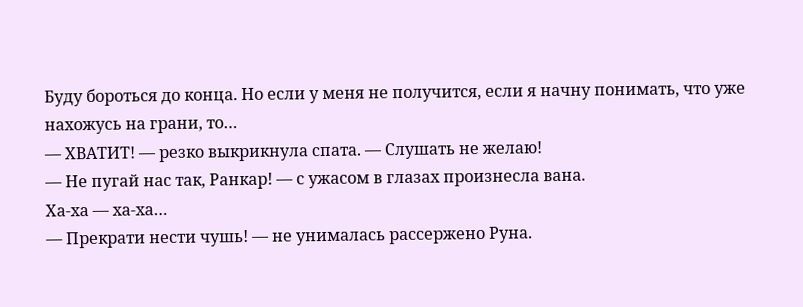Буду бороться до конца. Но если у меня не получится, если я начну понимать, что уже нахожусь на грани, то…
— ХВАТИТ! — резко выкрикнула спата. — Слушать не желаю!
— Не пугай нас так, Ранкар! — с ужасом в глазах произнесла вана.
Ха-ха — ха-ха…
— Прекрати нести чушь! — не унималась рассержено Руна.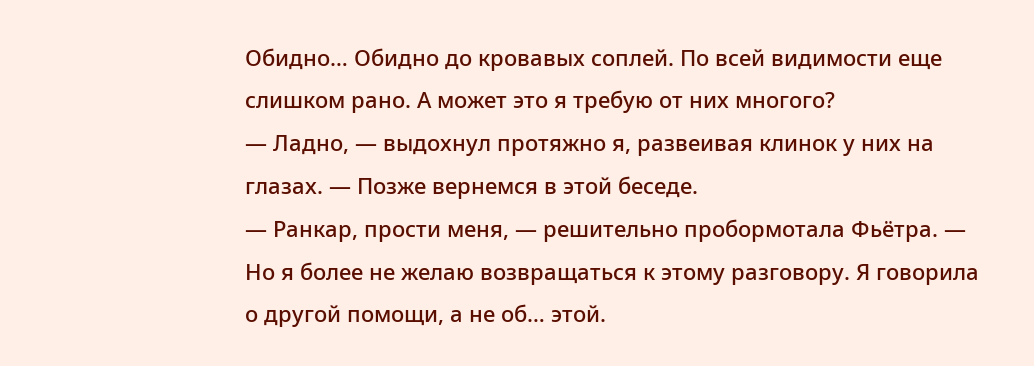Обидно… Обидно до кровавых соплей. По всей видимости еще слишком рано. А может это я требую от них многого?
— Ладно, — выдохнул протяжно я, развеивая клинок у них на глазах. — Позже вернемся в этой беседе.
— Ранкар, прости меня, — решительно пробормотала Фьётра. — Но я более не желаю возвращаться к этому разговору. Я говорила о другой помощи, а не об… этой.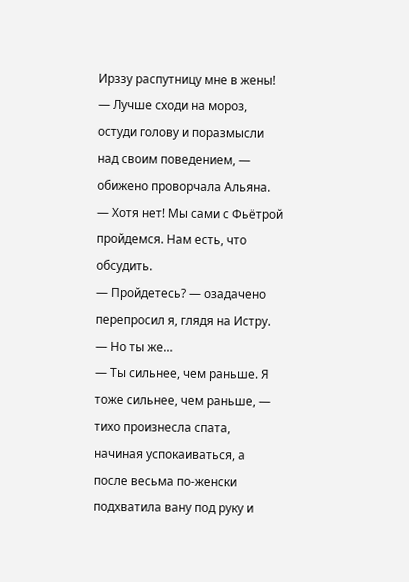Ирззу распутницу мне в жены!
— Лучше сходи на мороз, остуди голову и поразмысли над своим поведением, — обижено проворчала Альяна. — Хотя нет! Мы сами с Фьётрой пройдемся. Нам есть, что обсудить.
— Пройдетесь? — озадачено перепросил я, глядя на Истру. — Но ты же…
— Ты сильнее, чем раньше. Я тоже сильнее, чем раньше, — тихо произнесла спата, начиная успокаиваться, а после весьма по-женски подхватила вану под руку и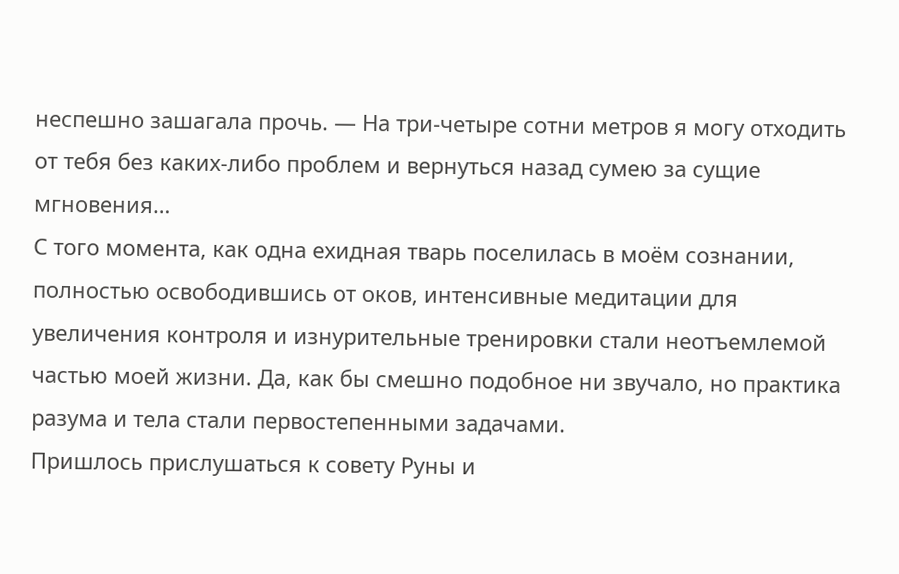неспешно зашагала прочь. — На три-четыре сотни метров я могу отходить от тебя без каких-либо проблем и вернуться назад сумею за сущие мгновения…
С того момента, как одна ехидная тварь поселилась в моём сознании, полностью освободившись от оков, интенсивные медитации для увеличения контроля и изнурительные тренировки стали неотъемлемой частью моей жизни. Да, как бы смешно подобное ни звучало, но практика разума и тела стали первостепенными задачами.
Пришлось прислушаться к совету Руны и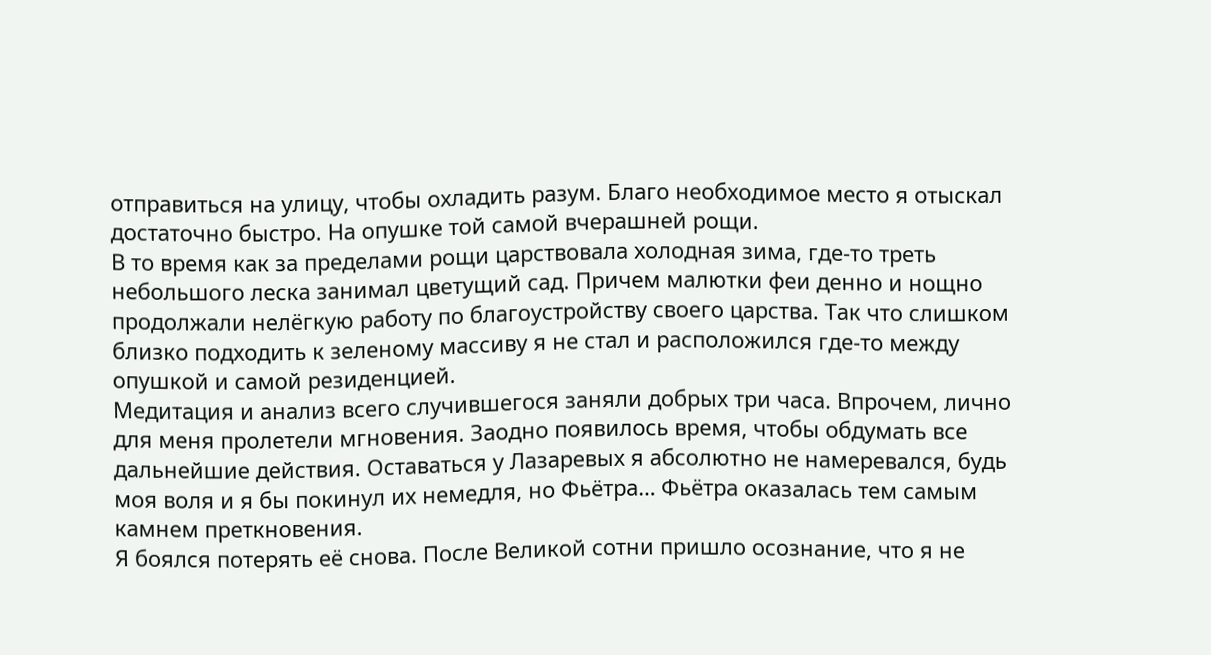отправиться на улицу, чтобы охладить разум. Благо необходимое место я отыскал достаточно быстро. На опушке той самой вчерашней рощи.
В то время как за пределами рощи царствовала холодная зима, где-то треть небольшого леска занимал цветущий сад. Причем малютки феи денно и нощно продолжали нелёгкую работу по благоустройству своего царства. Так что слишком близко подходить к зеленому массиву я не стал и расположился где-то между опушкой и самой резиденцией.
Медитация и анализ всего случившегося заняли добрых три часа. Впрочем, лично для меня пролетели мгновения. Заодно появилось время, чтобы обдумать все дальнейшие действия. Оставаться у Лазаревых я абсолютно не намеревался, будь моя воля и я бы покинул их немедля, но Фьётра… Фьётра оказалась тем самым камнем преткновения.
Я боялся потерять её снова. После Великой сотни пришло осознание, что я не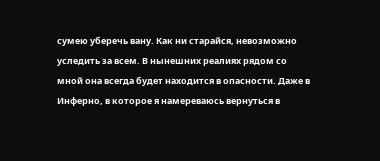сумею уберечь вану. Как ни старайся, невозможно уследить за всем. В нынешних реалиях рядом со мной она всегда будет находится в опасности. Даже в Инферно, в которое я намереваюсь вернуться в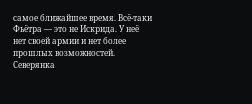самое ближайшее время. Всё-таки Фьётра — это не Искрида. У неё нет своей армии и нет более прошлых возможностей. Северянка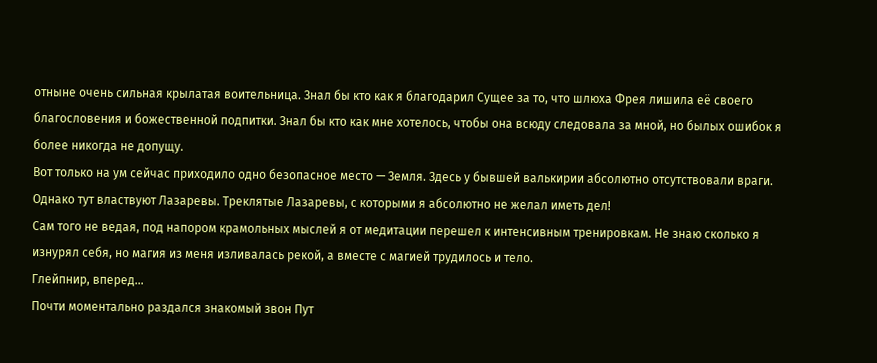отныне очень сильная крылатая воительница. Знал бы кто как я благодарил Сущее за то, что шлюха Фрея лишила её своего благословения и божественной подпитки. Знал бы кто как мне хотелось, чтобы она всюду следовала за мной, но былых ошибок я более никогда не допущу.
Вот только на ум сейчас приходило одно безопасное место — Земля. Здесь у бывшей валькирии абсолютно отсутствовали враги. Однако тут властвуют Лазаревы. Треклятые Лазаревы, с которыми я абсолютно не желал иметь дел!
Сам того не ведая, под напором крамольных мыслей я от медитации перешел к интенсивным тренировкам. Не знаю сколько я изнурял себя, но магия из меня изливалась рекой, а вместе с магией трудилось и тело.
Глейпнир, вперед…
Почти моментально раздался знакомый звон Пут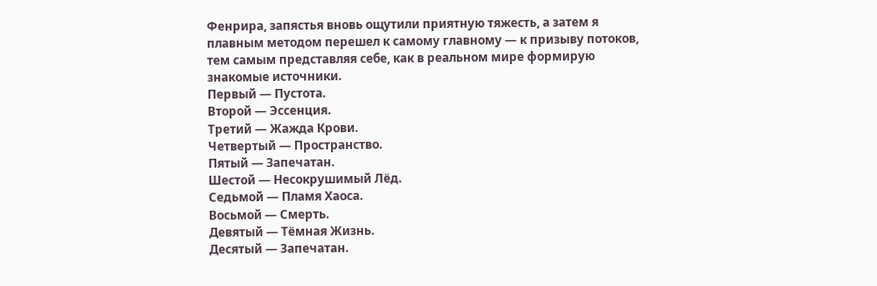Фенрира, запястья вновь ощутили приятную тяжесть, а затем я плавным методом перешел к самому главному — к призыву потоков, тем самым представляя себе, как в реальном мире формирую знакомые источники.
Первый — Пустота.
Второй — Эссенция.
Третий — Жажда Крови.
Четвертый — Пространство.
Пятый — Запечатан.
Шестой — Несокрушимый Лёд.
Седьмой — Пламя Хаоса.
Восьмой — Смерть.
Девятый — Тёмная Жизнь.
Десятый — Запечатан.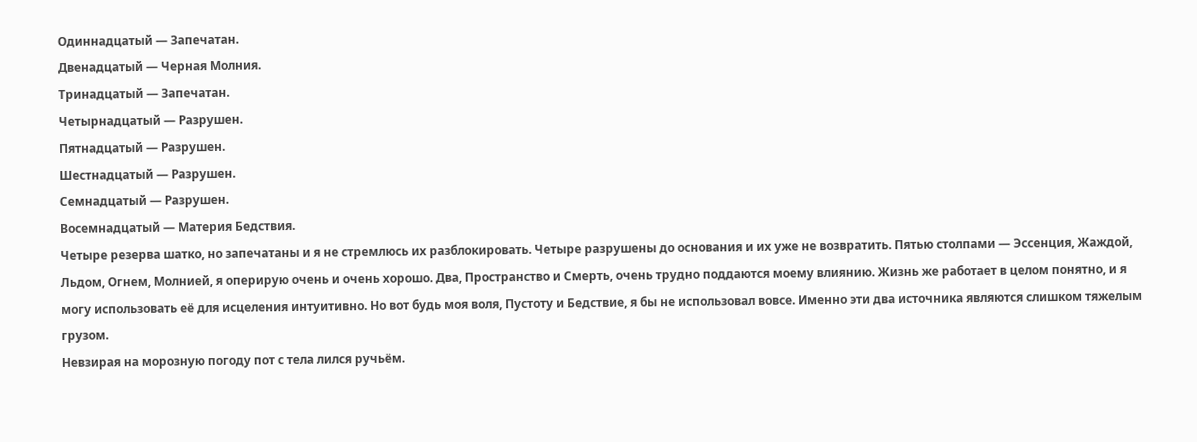Одиннадцатый — Запечатан.
Двенадцатый — Черная Молния.
Тринадцатый — Запечатан.
Четырнадцатый — Разрушен.
Пятнадцатый — Разрушен.
Шестнадцатый — Разрушен.
Семнадцатый — Разрушен.
Восемнадцатый — Материя Бедствия.
Четыре резерва шатко, но запечатаны и я не стремлюсь их разблокировать. Четыре разрушены до основания и их уже не возвратить. Пятью столпами — Эссенция, Жаждой, Льдом, Огнем, Молнией, я оперирую очень и очень хорошо. Два, Пространство и Смерть, очень трудно поддаются моему влиянию. Жизнь же работает в целом понятно, и я могу использовать её для исцеления интуитивно. Но вот будь моя воля, Пустоту и Бедствие, я бы не использовал вовсе. Именно эти два источника являются слишком тяжелым грузом.
Невзирая на морозную погоду пот с тела лился ручьём.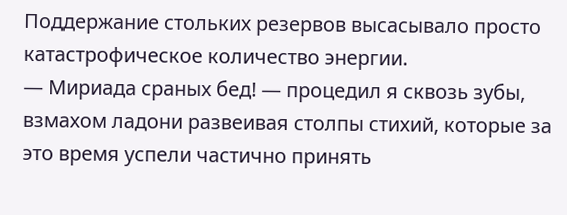Поддержание стольких резервов высасывало просто катастрофическое количество энергии.
— Мириада сраных бед! — процедил я сквозь зубы, взмахом ладони развеивая столпы стихий, которые за это время успели частично принять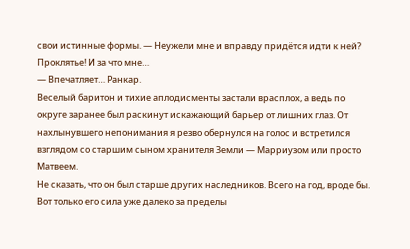свои истинные формы. — Неужели мне и вправду придётся идти к ней? Проклятье! И за что мне…
— Впечатляет… Ранкар.
Веселый баритон и тихие аплодисменты застали врасплох, а ведь по округе заранее был раскинут искажающий барьер от лишних глаз. От нахлынувшего непонимания я резво обернулся на голос и встретился взглядом со старшим сыном хранителя Земли — Марриузом или просто Матвеем.
Не сказать, что он был старше других наследников. Всего на год, вроде бы. Вот только его сила уже далеко за пределы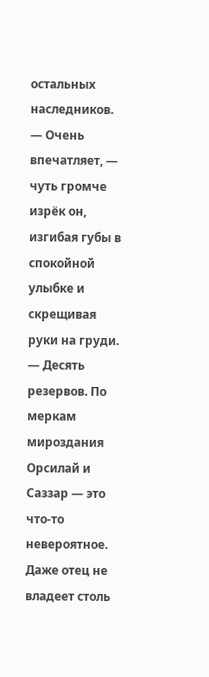остальных наследников.
— Очень впечатляет, — чуть громче изрёк он, изгибая губы в спокойной улыбке и скрещивая руки на груди. — Десять резервов. По меркам мироздания Орсилай и Саззар — это что-то невероятное. Даже отец не владеет столь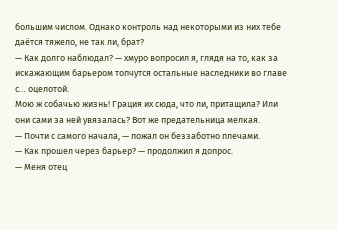большим числом. Однако контроль над некоторыми из них тебе даётся тяжело, не так ли, брат?
— Как долго наблюдал? — хмуро вопросил я, глядя на то, как за искажающим барьером топчутся остальные наследники во главе с… оцелотой.
Мою ж собачью жизнь! Грация их сюда, что ли, притащила? Или они сами за ней увязалась? Вот же предательница мелкая.
— Почти с самого начала, — пожал он беззаботно плечами.
— Как прошел через барьер? — продолжил я допрос.
— Меня отец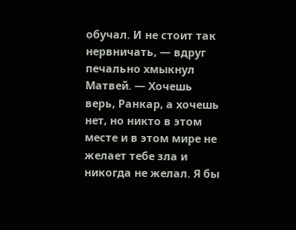обучал. И не стоит так нервничать, — вдруг печально хмыкнул Матвей. — Хочешь верь, Ранкар, а хочешь нет, но никто в этом месте и в этом мире не желает тебе зла и никогда не желал. Я бы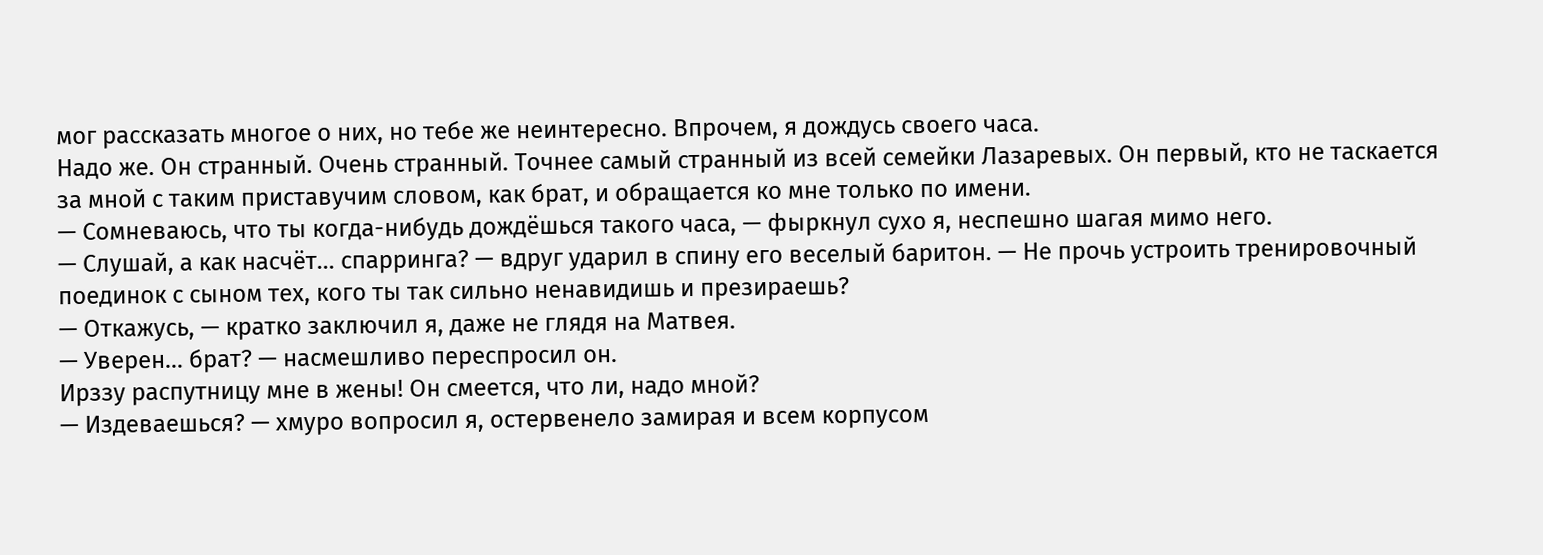мог рассказать многое о них, но тебе же неинтересно. Впрочем, я дождусь своего часа.
Надо же. Он странный. Очень странный. Точнее самый странный из всей семейки Лазаревых. Он первый, кто не таскается за мной с таким приставучим словом, как брат, и обращается ко мне только по имени.
— Сомневаюсь, что ты когда-нибудь дождёшься такого часа, — фыркнул сухо я, неспешно шагая мимо него.
— Слушай, а как насчёт… спарринга? — вдруг ударил в спину его веселый баритон. — Не прочь устроить тренировочный поединок с сыном тех, кого ты так сильно ненавидишь и презираешь?
— Откажусь, — кратко заключил я, даже не глядя на Матвея.
— Уверен… брат? — насмешливо переспросил он.
Ирззу распутницу мне в жены! Он смеется, что ли, надо мной?
— Издеваешься? — хмуро вопросил я, остервенело замирая и всем корпусом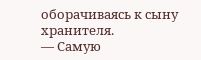оборачиваясь к сыну хранителя.
— Самую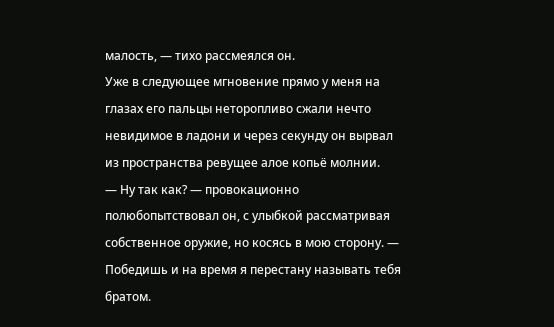малость, — тихо рассмеялся он.
Уже в следующее мгновение прямо у меня на глазах его пальцы неторопливо сжали нечто невидимое в ладони и через секунду он вырвал из пространства ревущее алое копьё молнии.
— Ну так как? — провокационно полюбопытствовал он, с улыбкой рассматривая собственное оружие, но косясь в мою сторону. — Победишь и на время я перестану называть тебя братом.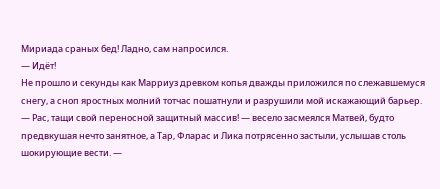Мириада сраных бед! Ладно, сам напросился.
— Идёт!
Не прошло и секунды как Марриуз древком копья дважды приложился по слежавшемуся снегу, а сноп яростных молний тотчас пошатнули и разрушили мой искажающий барьер.
— Рас, тащи свой переносной защитный массив! — весело засмеялся Матвей, будто предвкушая нечто занятное, а Тар, Фларас и Лика потрясенно застыли, услышав столь шокирующие вести. —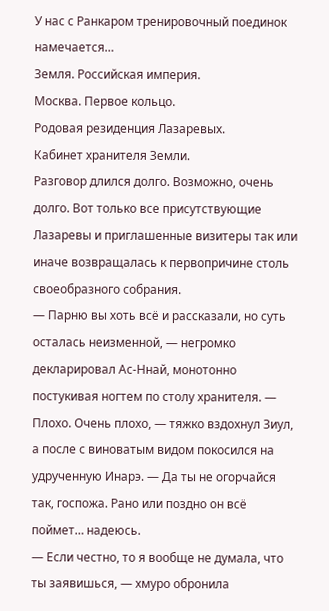У нас с Ранкаром тренировочный поединок намечается…
Земля. Российская империя.
Москва. Первое кольцо.
Родовая резиденция Лазаревых.
Кабинет хранителя Земли.
Разговор длился долго. Возможно, очень долго. Вот только все присутствующие Лазаревы и приглашенные визитеры так или иначе возвращалась к первопричине столь своеобразного собрания.
— Парню вы хоть всё и рассказали, но суть осталась неизменной, — негромко декларировал Ас-Ннай, монотонно постукивая ногтем по столу хранителя. — Плохо. Очень плохо, — тяжко вздохнул Зиул, а после с виноватым видом покосился на удрученную Инарэ. — Да ты не огорчайся так, госпожа. Рано или поздно он всё поймет… надеюсь.
— Если честно, то я вообще не думала, что ты заявишься, — хмуро обронила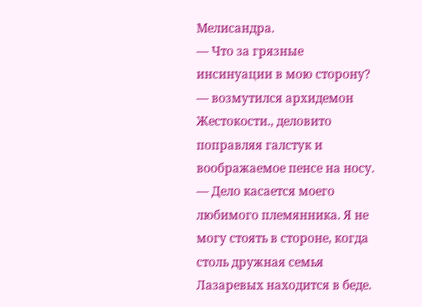Мелисандра.
— Что за грязные инсинуации в мою сторону? — возмутился архидемон Жестокости., деловито поправляя галстук и воображаемое пенсе на носу. — Дело касается моего любимого племянника. Я не могу стоять в стороне, когда столь дружная семья Лазаревых находится в беде.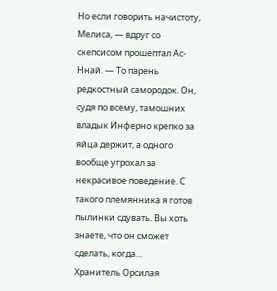Но если говорить начистоту, Мелиса, — вдруг со скепсисом прошептал Ас-Ннай. — То парень редкостный самородок. Он, судя по всему, тамошних владык Инферно крепко за яйца держит, а одного вообще угрохал за некрасивое поведение. С такого племянника я готов пылинки сдувать. Вы хоть знаете, что он сможет сделать, когда…
Хранитель Орсилая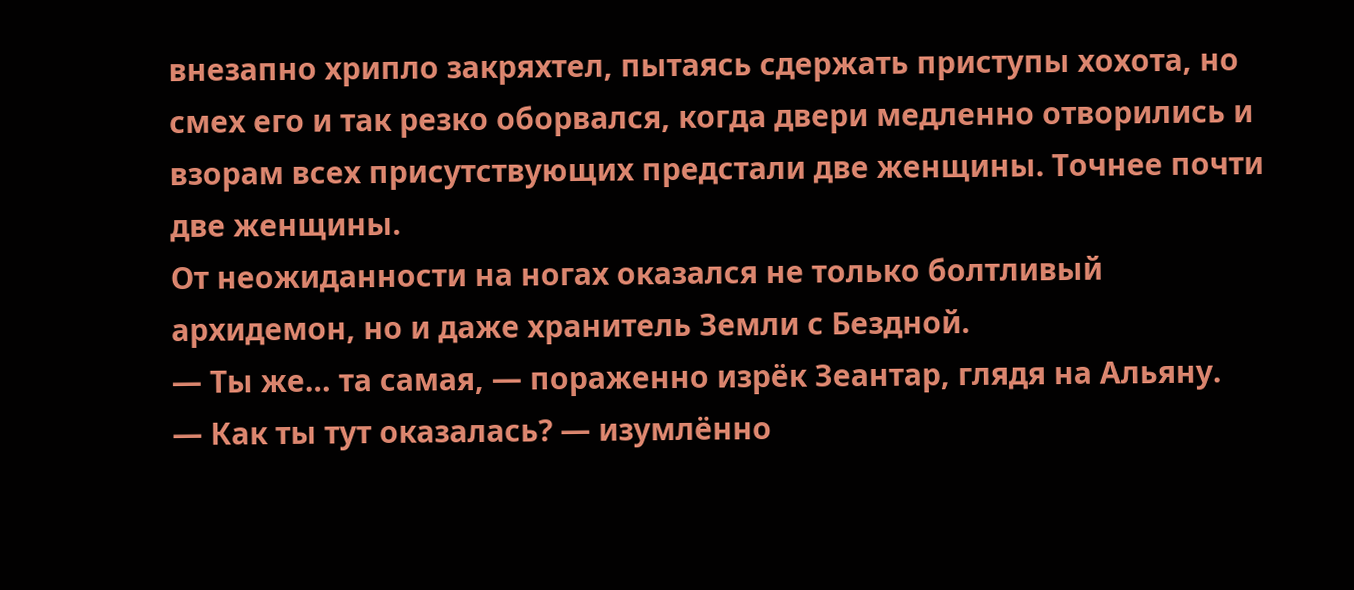внезапно хрипло закряхтел, пытаясь сдержать приступы хохота, но смех его и так резко оборвался, когда двери медленно отворились и взорам всех присутствующих предстали две женщины. Точнее почти две женщины.
От неожиданности на ногах оказался не только болтливый архидемон, но и даже хранитель Земли с Бездной.
— Ты же… та самая, — пораженно изрёк Зеантар, глядя на Альяну.
— Как ты тут оказалась? — изумлённо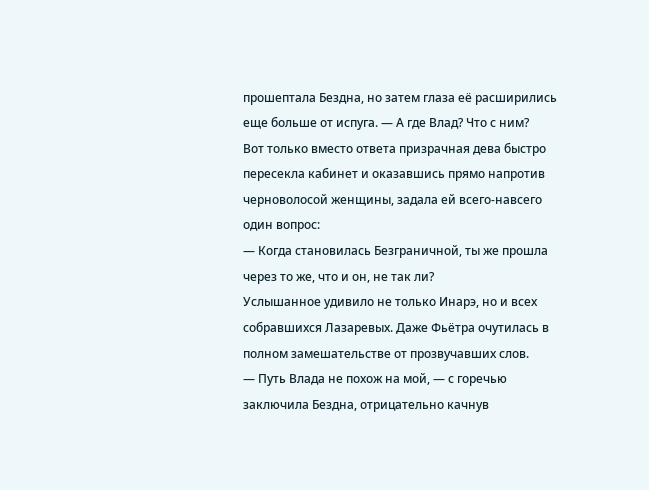прошептала Бездна, но затем глаза её расширились еще больше от испуга. — А где Влад? Что с ним?
Вот только вместо ответа призрачная дева быстро пересекла кабинет и оказавшись прямо напротив черноволосой женщины, задала ей всего-навсего один вопрос:
— Когда становилась Безграничной, ты же прошла через то же, что и он, не так ли?
Услышанное удивило не только Инарэ, но и всех собравшихся Лазаревых. Даже Фьётра очутилась в полном замешательстве от прозвучавших слов.
— Путь Влада не похож на мой, — с горечью заключила Бездна, отрицательно качнув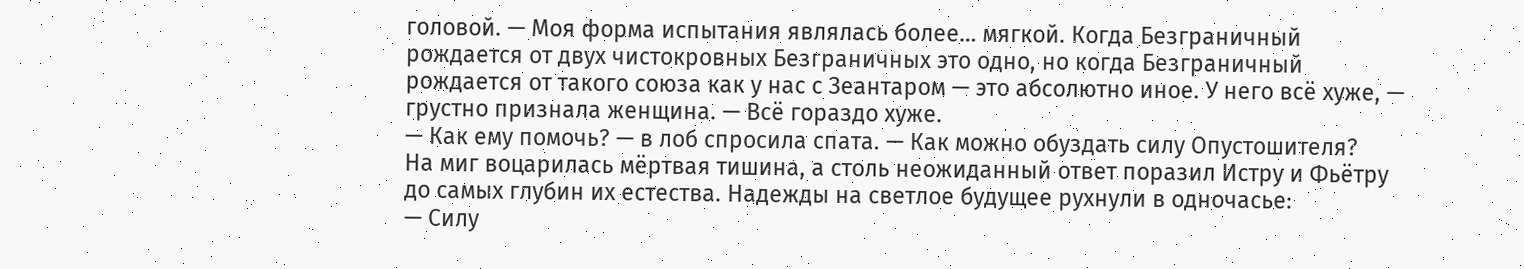головой. — Моя форма испытания являлась более… мягкой. Когда Безграничный рождается от двух чистокровных Безграничных это одно, но когда Безграничный рождается от такого союза как у нас с Зеантаром — это абсолютно иное. У него всё хуже, — грустно признала женщина. — Всё гораздо хуже.
— Как ему помочь? — в лоб спросила спата. — Как можно обуздать силу Опустошителя?
На миг воцарилась мёртвая тишина, а столь неожиданный ответ поразил Истру и Фьётру до самых глубин их естества. Надежды на светлое будущее рухнули в одночасье:
— Силу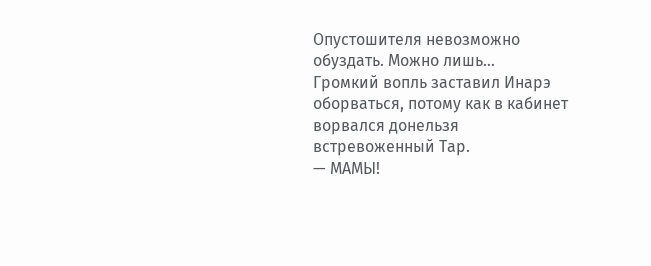Опустошителя невозможно обуздать. Можно лишь…
Громкий вопль заставил Инарэ оборваться, потому как в кабинет ворвался донельзя встревоженный Тар.
— МАМЫ!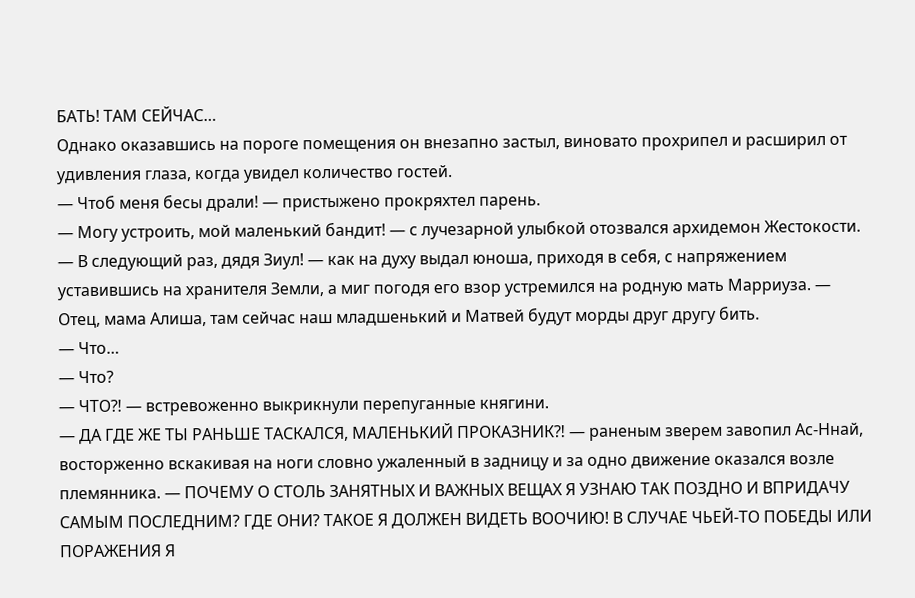БАТЬ! ТАМ СЕЙЧАС…
Однако оказавшись на пороге помещения он внезапно застыл, виновато прохрипел и расширил от удивления глаза, когда увидел количество гостей.
— Чтоб меня бесы драли! — пристыжено прокряхтел парень.
— Могу устроить, мой маленький бандит! — с лучезарной улыбкой отозвался архидемон Жестокости.
— В следующий раз, дядя Зиул! — как на духу выдал юноша, приходя в себя, с напряжением уставившись на хранителя Земли, а миг погодя его взор устремился на родную мать Марриуза. — Отец, мама Алиша, там сейчас наш младшенький и Матвей будут морды друг другу бить.
— Что…
— Что?
— ЧТО⁈ — встревоженно выкрикнули перепуганные княгини.
— ДА ГДЕ ЖЕ ТЫ РАНЬШЕ ТАСКАЛСЯ, МАЛЕНЬКИЙ ПРОКАЗНИК⁈ — раненым зверем завопил Ас-Ннай, восторженно вскакивая на ноги словно ужаленный в задницу и за одно движение оказался возле племянника. — ПОЧЕМУ О СТОЛЬ ЗАНЯТНЫХ И ВАЖНЫХ ВЕЩАХ Я УЗНАЮ ТАК ПОЗДНО И ВПРИДАЧУ САМЫМ ПОСЛЕДНИМ? ГДЕ ОНИ? ТАКОЕ Я ДОЛЖЕН ВИДЕТЬ ВООЧИЮ! В СЛУЧАЕ ЧЬЕЙ-ТО ПОБЕДЫ ИЛИ ПОРАЖЕНИЯ Я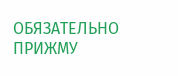ОБЯЗАТЕЛЬНО ПРИЖМУ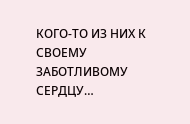КОГО-ТО ИЗ НИХ К СВОЕМУ ЗАБОТЛИВОМУ СЕРДЦУ…